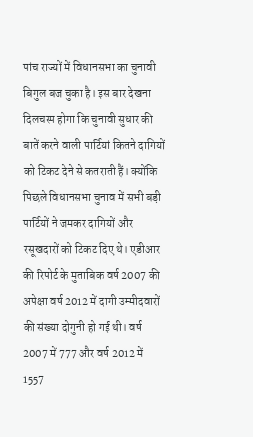पांच राज्यों में विधानसभा का चुनावी बिगुल बज चुका है। इस बार देखना दिलचस्प होगा कि चुनावी सुधार की बातें करने वाली पार्टियां कितने दागियों को टिकट देने से कतराती हैं। क्योंकि पिछले विधानसभा चुनाव में सभी बड़ी पार्टियों ने जमकर दागियों और रसूखदारों को टिकट दिए थे। एडीआर की रिपोर्ट के मुताबिक वर्ष 2007 की अपेक्षा वर्ष 2012 में दागी उम्मीदवारों की संख्या दोगुनी हो गई थी। वर्ष 2007 में 777 और वर्ष 2012 में 1557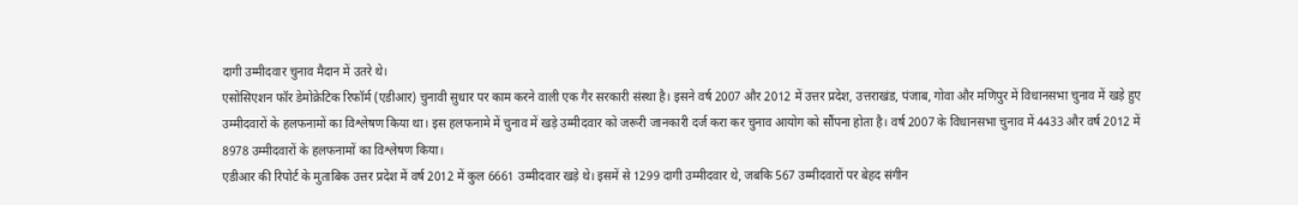दागी उम्मीदवार चुनाव मैदान में उतरे थे।
एसोसिएशन फॉर डेमोक्रेटिक रिफॉर्म (एडीआर) चुनावी सुधार पर काम करने वाली एक गैर सरकारी संस्था है। इसने वर्ष 2007 और 2012 में उत्तर प्रदेश, उत्तराखंड, पंजाब, गोवा और मणिपुर में विधानसभा चुनाव में खड़े हुए उम्मीदवारों के हलफनामों का विश्लेषण किया था। इस हलफनामे में चुनाव में खड़े उम्मीदवार को जरूरी जानकारी दर्ज करा कर चुनाव आयोग को सौंपना होता है। वर्ष 2007 के विधानसभा चुनाव में 4433 और वर्ष 2012 में 8978 उम्मीदवारों के हलफनामों का विश्लेषण किया।
एडीआर की रिपोर्ट के मुताबिक उत्तर प्रदेश में वर्ष 2012 में कुल 6661 उम्मीदवार खड़े थे। इसमें से 1299 दागी उम्मीदवार थे, जबकि 567 उम्मीदवारों पर बेहद संगीन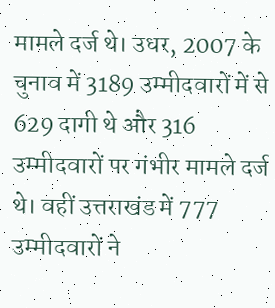मामले दर्ज थे। उधर, 2007 के चुनाव में 3189 उम्मीदवारों में से 629 दागी थे और 316 उम्मीदवारों पर गंभीर मामले दर्ज थे। वहीं उत्तराखंड में 777 उम्मीदवारों ने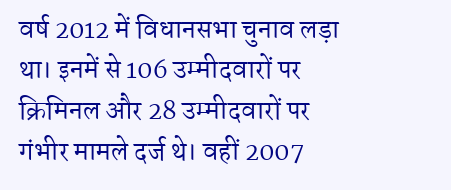वर्ष 2012 में विधानसभा चुनाव लड़ा था। इनमें से 106 उम्मीदवारों पर क्रिमिनल और 28 उम्मीदवारों पर गंभीर मामले दर्ज थे। वहीं 2007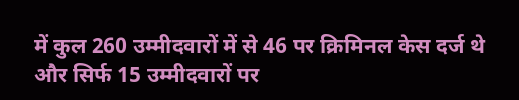में कुल 260 उम्मीदवारों में से 46 पर क्रिमिनल केस दर्ज थे और सिर्फ 15 उम्मीदवारों पर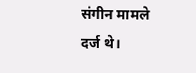संगीन मामले दर्ज थे।